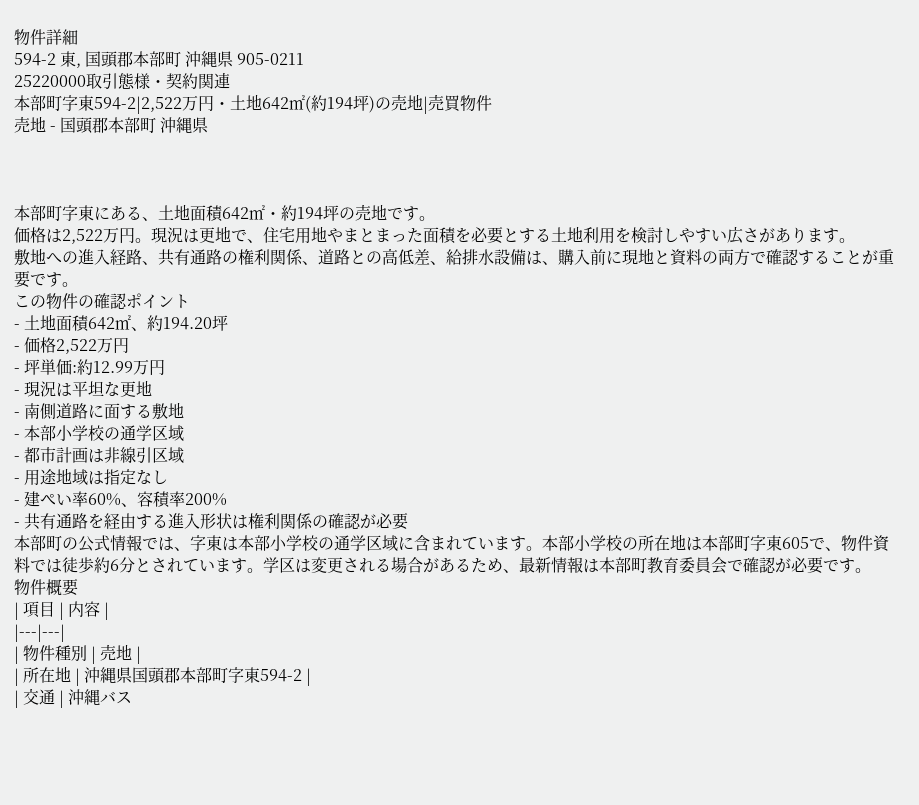物件詳細
594-2 東, 国頭郡本部町 沖縄県 905-0211
25220000取引態様・契約関連
本部町字東594-2|2,522万円・土地642㎡(約194坪)の売地|売買物件
売地 - 国頭郡本部町 沖縄県



本部町字東にある、土地面積642㎡・約194坪の売地です。
価格は2,522万円。現況は更地で、住宅用地やまとまった面積を必要とする土地利用を検討しやすい広さがあります。
敷地への進入経路、共有通路の権利関係、道路との高低差、給排水設備は、購入前に現地と資料の両方で確認することが重要です。
この物件の確認ポイント
- 土地面積642㎡、約194.20坪
- 価格2,522万円
- 坪単価:約12.99万円
- 現況は平坦な更地
- 南側道路に面する敷地
- 本部小学校の通学区域
- 都市計画は非線引区域
- 用途地域は指定なし
- 建ぺい率60%、容積率200%
- 共有通路を経由する進入形状は権利関係の確認が必要
本部町の公式情報では、字東は本部小学校の通学区域に含まれています。本部小学校の所在地は本部町字東605で、物件資料では徒歩約6分とされています。学区は変更される場合があるため、最新情報は本部町教育委員会で確認が必要です。
物件概要
| 項目 | 内容 |
|---|---|
| 物件種別 | 売地 |
| 所在地 | 沖縄県国頭郡本部町字東594-2 |
| 交通 | 沖縄バス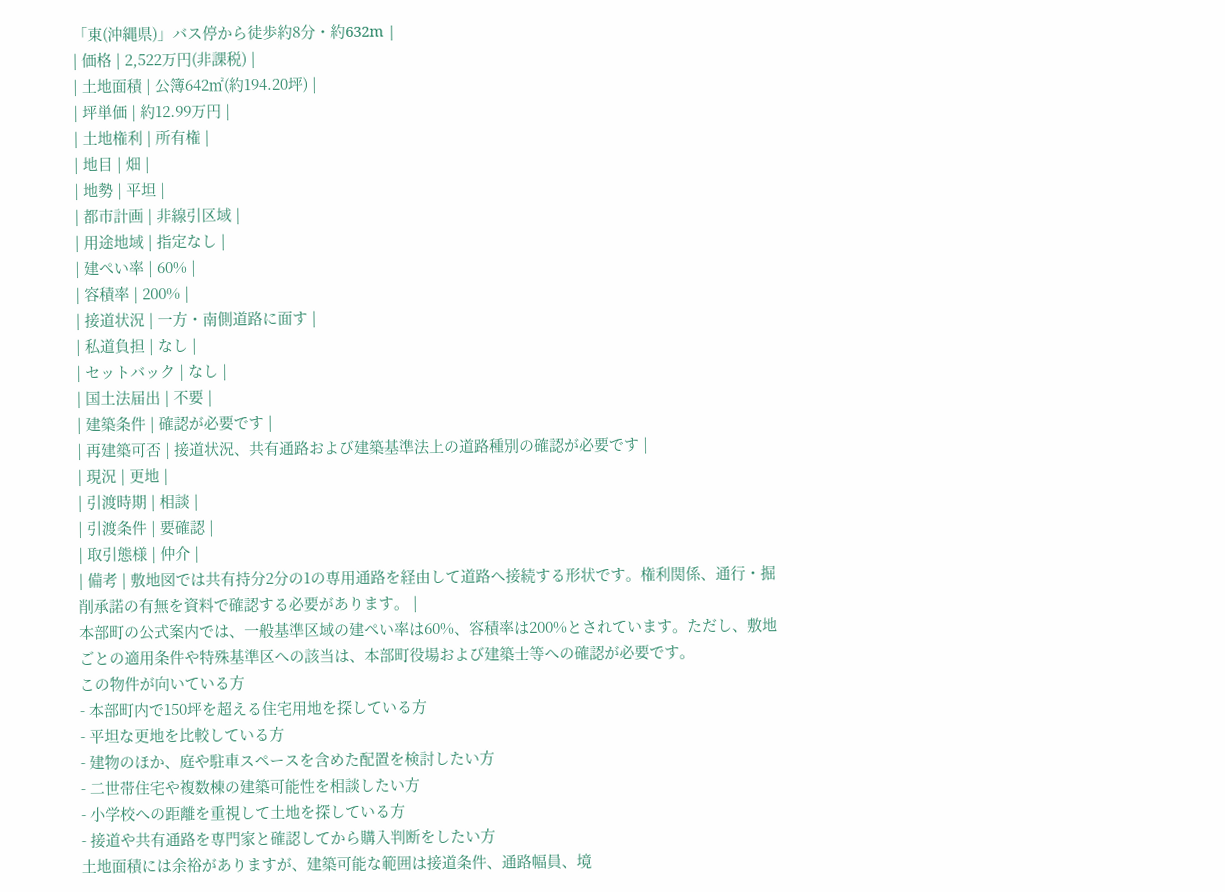「東(沖縄県)」バス停から徒歩約8分・約632m |
| 価格 | 2,522万円(非課税) |
| 土地面積 | 公簿642㎡(約194.20坪) |
| 坪単価 | 約12.99万円 |
| 土地権利 | 所有権 |
| 地目 | 畑 |
| 地勢 | 平坦 |
| 都市計画 | 非線引区域 |
| 用途地域 | 指定なし |
| 建ぺい率 | 60% |
| 容積率 | 200% |
| 接道状況 | 一方・南側道路に面す |
| 私道負担 | なし |
| セットバック | なし |
| 国土法届出 | 不要 |
| 建築条件 | 確認が必要です |
| 再建築可否 | 接道状況、共有通路および建築基準法上の道路種別の確認が必要です |
| 現況 | 更地 |
| 引渡時期 | 相談 |
| 引渡条件 | 要確認 |
| 取引態様 | 仲介 |
| 備考 | 敷地図では共有持分2分の1の専用通路を経由して道路へ接続する形状です。権利関係、通行・掘削承諾の有無を資料で確認する必要があります。 |
本部町の公式案内では、一般基準区域の建ぺい率は60%、容積率は200%とされています。ただし、敷地ごとの適用条件や特殊基準区への該当は、本部町役場および建築士等への確認が必要です。
この物件が向いている方
- 本部町内で150坪を超える住宅用地を探している方
- 平坦な更地を比較している方
- 建物のほか、庭や駐車スペースを含めた配置を検討したい方
- 二世帯住宅や複数棟の建築可能性を相談したい方
- 小学校への距離を重視して土地を探している方
- 接道や共有通路を専門家と確認してから購入判断をしたい方
土地面積には余裕がありますが、建築可能な範囲は接道条件、通路幅員、境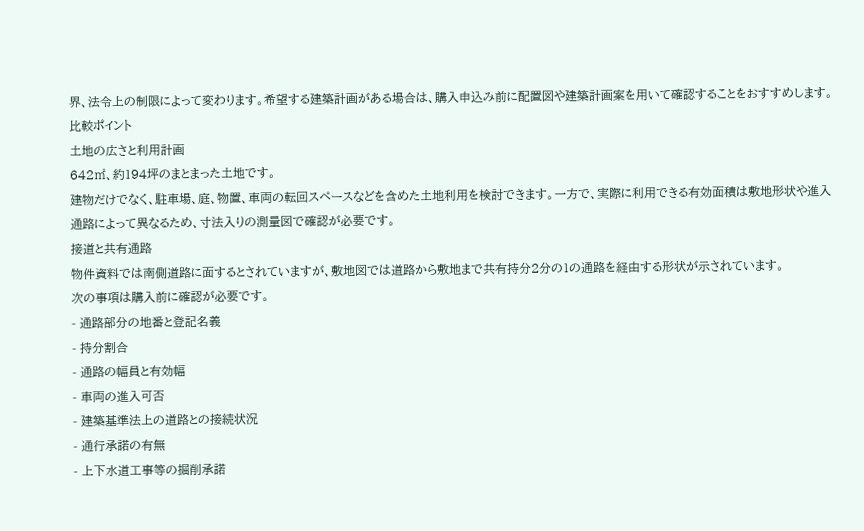界、法令上の制限によって変わります。希望する建築計画がある場合は、購入申込み前に配置図や建築計画案を用いて確認することをおすすめします。
比較ポイント
土地の広さと利用計画
642㎡、約194坪のまとまった土地です。
建物だけでなく、駐車場、庭、物置、車両の転回スペースなどを含めた土地利用を検討できます。一方で、実際に利用できる有効面積は敷地形状や進入通路によって異なるため、寸法入りの測量図で確認が必要です。
接道と共有通路
物件資料では南側道路に面するとされていますが、敷地図では道路から敷地まで共有持分2分の1の通路を経由する形状が示されています。
次の事項は購入前に確認が必要です。
- 通路部分の地番と登記名義
- 持分割合
- 通路の幅員と有効幅
- 車両の進入可否
- 建築基準法上の道路との接続状況
- 通行承諾の有無
- 上下水道工事等の掘削承諾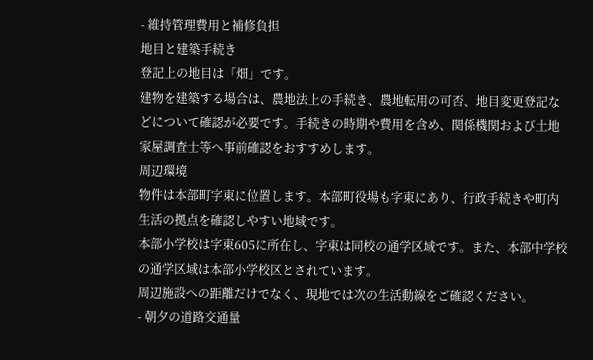- 維持管理費用と補修負担
地目と建築手続き
登記上の地目は「畑」です。
建物を建築する場合は、農地法上の手続き、農地転用の可否、地目変更登記などについて確認が必要です。手続きの時期や費用を含め、関係機関および土地家屋調査士等へ事前確認をおすすめします。
周辺環境
物件は本部町字東に位置します。本部町役場も字東にあり、行政手続きや町内生活の拠点を確認しやすい地域です。
本部小学校は字東605に所在し、字東は同校の通学区域です。また、本部中学校の通学区域は本部小学校区とされています。
周辺施設への距離だけでなく、現地では次の生活動線をご確認ください。
- 朝夕の道路交通量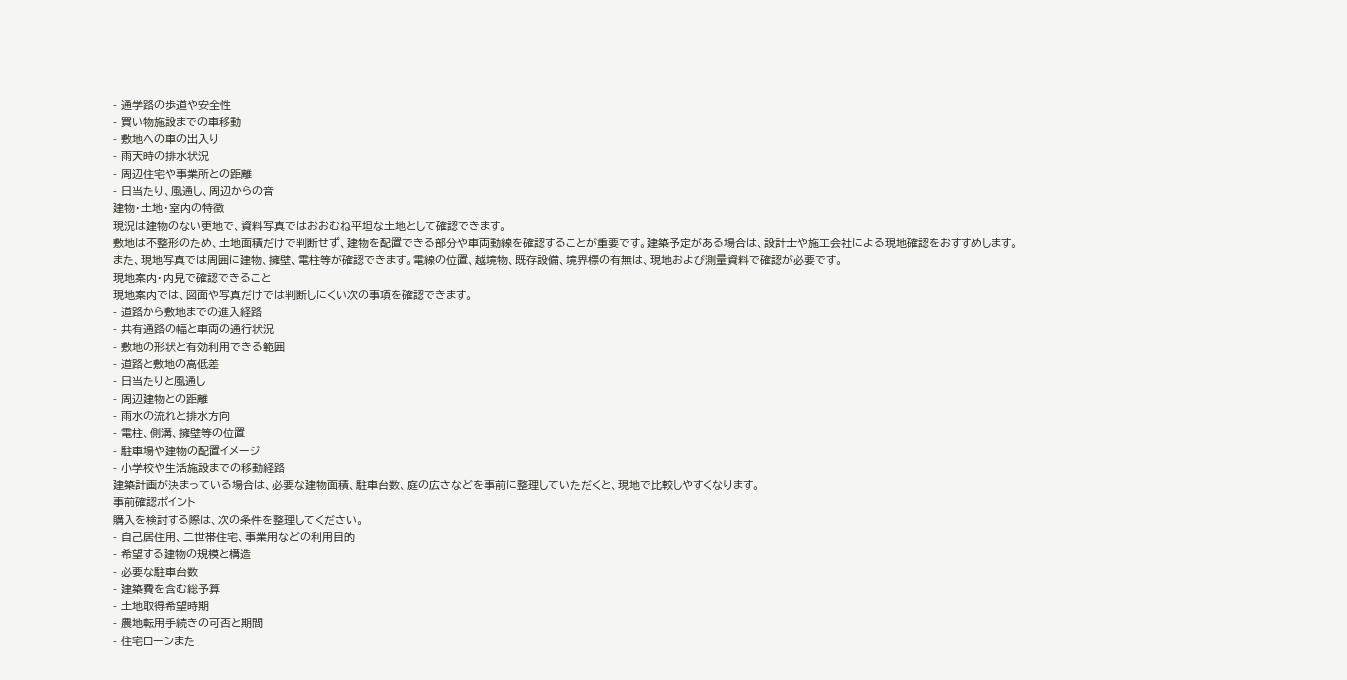- 通学路の歩道や安全性
- 買い物施設までの車移動
- 敷地への車の出入り
- 雨天時の排水状況
- 周辺住宅や事業所との距離
- 日当たり、風通し、周辺からの音
建物・土地・室内の特徴
現況は建物のない更地で、資料写真ではおおむね平坦な土地として確認できます。
敷地は不整形のため、土地面積だけで判断せず、建物を配置できる部分や車両動線を確認することが重要です。建築予定がある場合は、設計士や施工会社による現地確認をおすすめします。
また、現地写真では周囲に建物、擁壁、電柱等が確認できます。電線の位置、越境物、既存設備、境界標の有無は、現地および測量資料で確認が必要です。
現地案内・内見で確認できること
現地案内では、図面や写真だけでは判断しにくい次の事項を確認できます。
- 道路から敷地までの進入経路
- 共有通路の幅と車両の通行状況
- 敷地の形状と有効利用できる範囲
- 道路と敷地の高低差
- 日当たりと風通し
- 周辺建物との距離
- 雨水の流れと排水方向
- 電柱、側溝、擁壁等の位置
- 駐車場や建物の配置イメージ
- 小学校や生活施設までの移動経路
建築計画が決まっている場合は、必要な建物面積、駐車台数、庭の広さなどを事前に整理していただくと、現地で比較しやすくなります。
事前確認ポイント
購入を検討する際は、次の条件を整理してください。
- 自己居住用、二世帯住宅、事業用などの利用目的
- 希望する建物の規模と構造
- 必要な駐車台数
- 建築費を含む総予算
- 土地取得希望時期
- 農地転用手続きの可否と期間
- 住宅ローンまた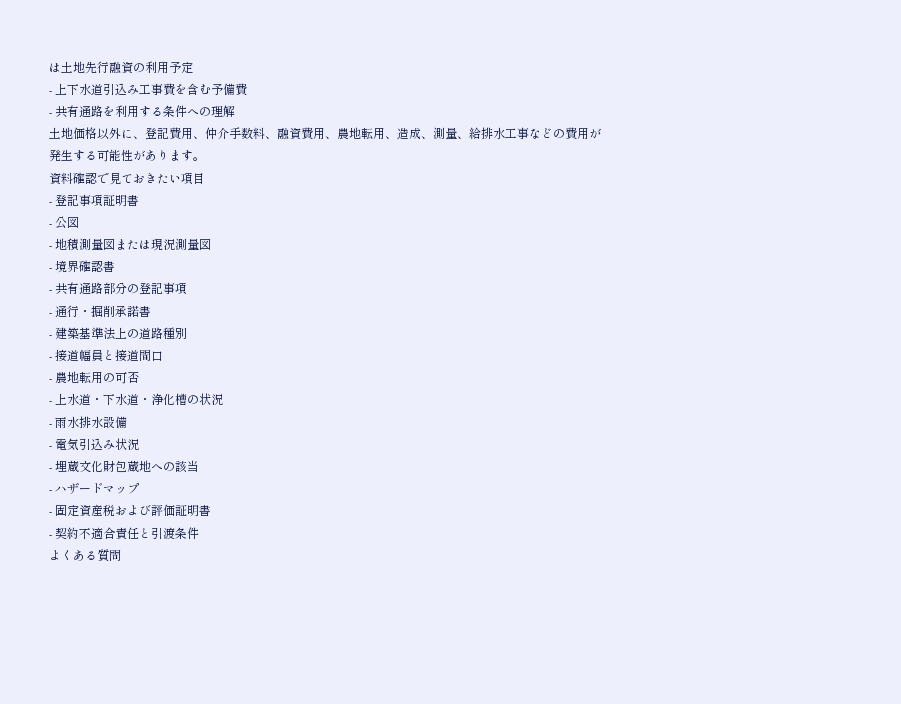は土地先行融資の利用予定
- 上下水道引込み工事費を含む予備費
- 共有通路を利用する条件への理解
土地価格以外に、登記費用、仲介手数料、融資費用、農地転用、造成、測量、給排水工事などの費用が発生する可能性があります。
資料確認で見ておきたい項目
- 登記事項証明書
- 公図
- 地積測量図または現況測量図
- 境界確認書
- 共有通路部分の登記事項
- 通行・掘削承諾書
- 建築基準法上の道路種別
- 接道幅員と接道間口
- 農地転用の可否
- 上水道・下水道・浄化槽の状況
- 雨水排水設備
- 電気引込み状況
- 埋蔵文化財包蔵地への該当
- ハザードマップ
- 固定資産税および評価証明書
- 契約不適合責任と引渡条件
よくある質問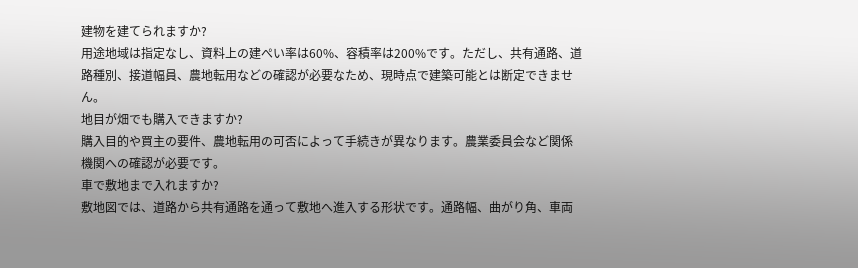建物を建てられますか?
用途地域は指定なし、資料上の建ぺい率は60%、容積率は200%です。ただし、共有通路、道路種別、接道幅員、農地転用などの確認が必要なため、現時点で建築可能とは断定できません。
地目が畑でも購入できますか?
購入目的や買主の要件、農地転用の可否によって手続きが異なります。農業委員会など関係機関への確認が必要です。
車で敷地まで入れますか?
敷地図では、道路から共有通路を通って敷地へ進入する形状です。通路幅、曲がり角、車両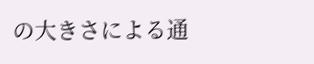の大きさによる通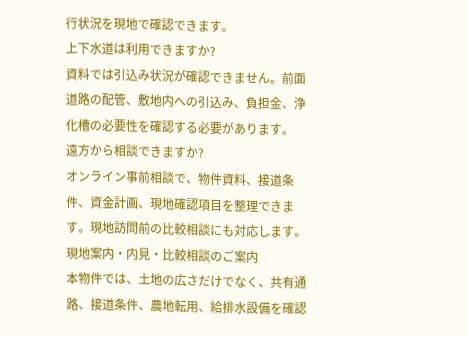行状況を現地で確認できます。
上下水道は利用できますか?
資料では引込み状況が確認できません。前面道路の配管、敷地内への引込み、負担金、浄化槽の必要性を確認する必要があります。
遠方から相談できますか?
オンライン事前相談で、物件資料、接道条件、資金計画、現地確認項目を整理できます。現地訪問前の比較相談にも対応します。
現地案内・内見・比較相談のご案内
本物件では、土地の広さだけでなく、共有通路、接道条件、農地転用、給排水設備を確認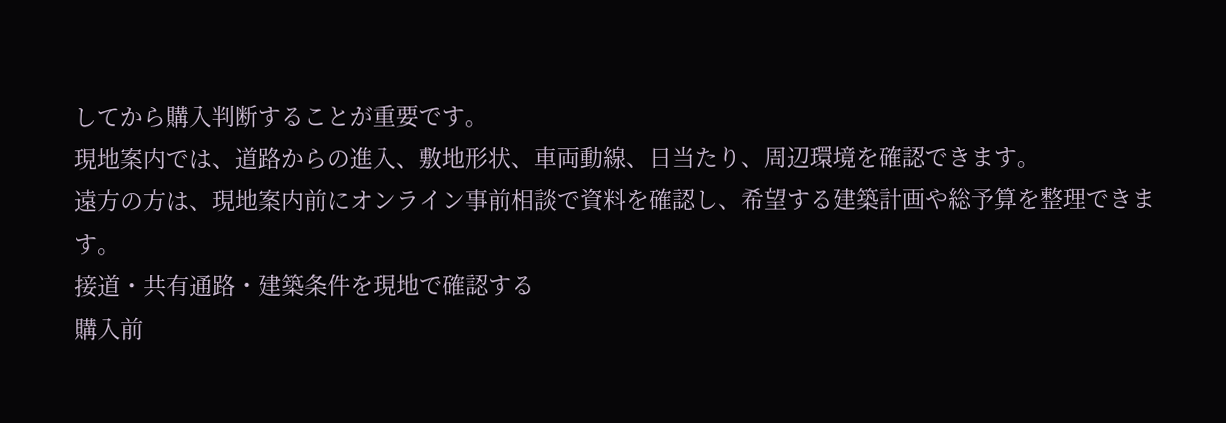してから購入判断することが重要です。
現地案内では、道路からの進入、敷地形状、車両動線、日当たり、周辺環境を確認できます。
遠方の方は、現地案内前にオンライン事前相談で資料を確認し、希望する建築計画や総予算を整理できます。
接道・共有通路・建築条件を現地で確認する
購入前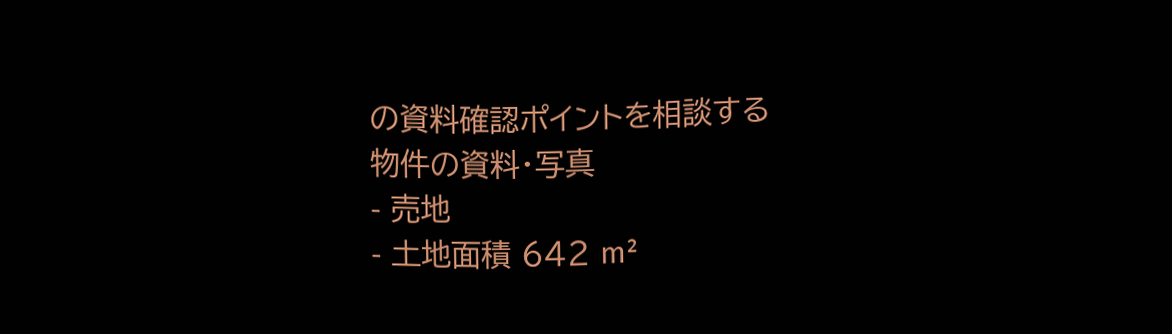の資料確認ポイントを相談する
物件の資料・写真
- 売地
- 土地面積 642 m²